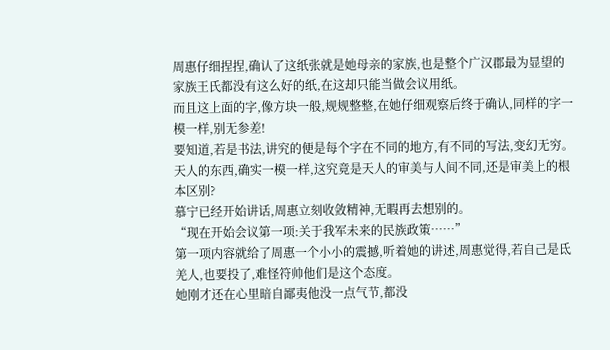周惠仔细捏捏,确认了这纸张就是她母亲的家族,也是整个广汉郡最为显望的家族王氏都没有这么好的纸,在这却只能当做会议用纸。
而且这上面的字,像方块一般,规规整整,在她仔细观察后终于确认,同样的字一模一样,别无参差!
要知道,若是书法,讲究的便是每个字在不同的地方,有不同的写法,变幻无穷。
天人的东西,确实一模一样,这究竟是天人的审美与人间不同,还是审美上的根本区别?
慕宁已经开始讲话,周惠立刻收敛精神,无暇再去想别的。
“现在开始会议第一项:关于我军未来的民族政策……”
第一项内容就给了周惠一个小小的震撼,听着她的讲述,周惠觉得,若自己是氐羌人,也要投了,难怪符帅他们是这个态度。
她刚才还在心里暗自鄙夷他没一点气节,都没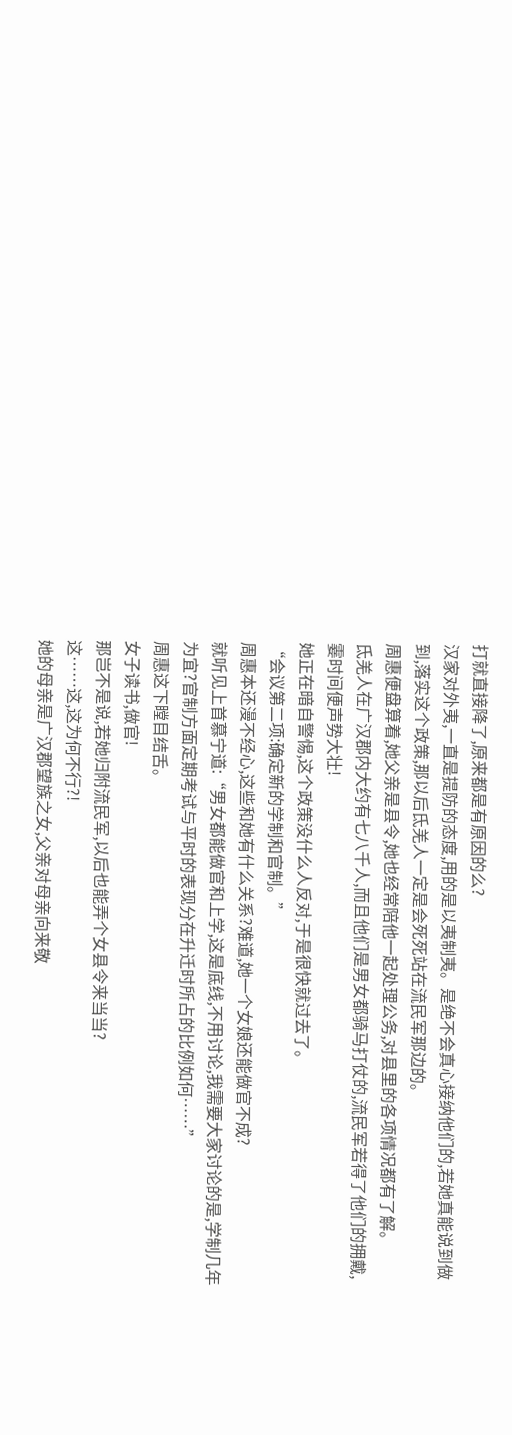打就直接降了,原来都是有原因的么?
汉家对外夷,一直是提防的态度,用的是以夷制夷。是绝不会真心接纳他们的,若她真能说到做到,落实这个政策,那以后氐羌人一定是会死死站在流民军那边的。
周惠便盘算着,她父亲是县令,她也经常陪他一起处理公务,对县里的各项情况都有了解。
氐羌人在广汉郡内大约有七八千人,而且他们是男女都骑马打仗的,流民军若得了他们的拥戴,霎时间便声势大壮!
她正在暗自警惕,这个政策没什么人反对,于是很快就过去了。
“会议第二项:确定新的学制和官制。”
周惠本还漫不经心,这些和她有什么关系?难道,她一个女娘还能做官不成?
就听见上首慕宁道:“男女都能做官和上学,这是底线,不用讨论,我需要大家讨论的是,学制几年为宜?官制方面定期考试与平时的表现分在升迁时所占的比例如何……”
周惠这下瞠目结舌。
女子读书,做官!
那岂不是说,若她归附流民军,以后也能弄个女县令来当当?
这……这,这为何不行?!
她的母亲是广汉郡望族之女,父亲对母亲向来敬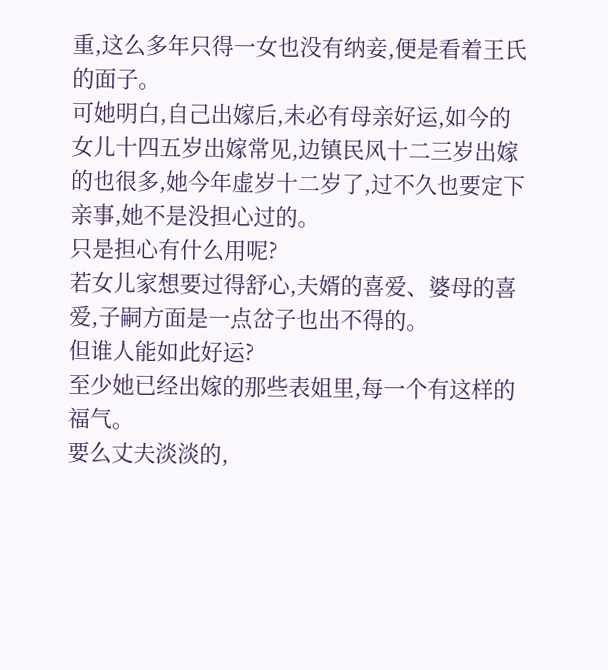重,这么多年只得一女也没有纳妾,便是看着王氏的面子。
可她明白,自己出嫁后,未必有母亲好运,如今的女儿十四五岁出嫁常见,边镇民风十二三岁出嫁的也很多,她今年虚岁十二岁了,过不久也要定下亲事,她不是没担心过的。
只是担心有什么用呢?
若女儿家想要过得舒心,夫婿的喜爱、婆母的喜爱,子嗣方面是一点岔子也出不得的。
但谁人能如此好运?
至少她已经出嫁的那些表姐里,每一个有这样的福气。
要么丈夫淡淡的,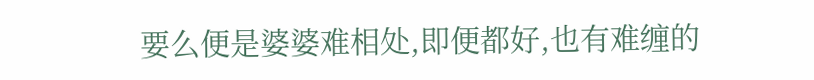要么便是婆婆难相处,即便都好,也有难缠的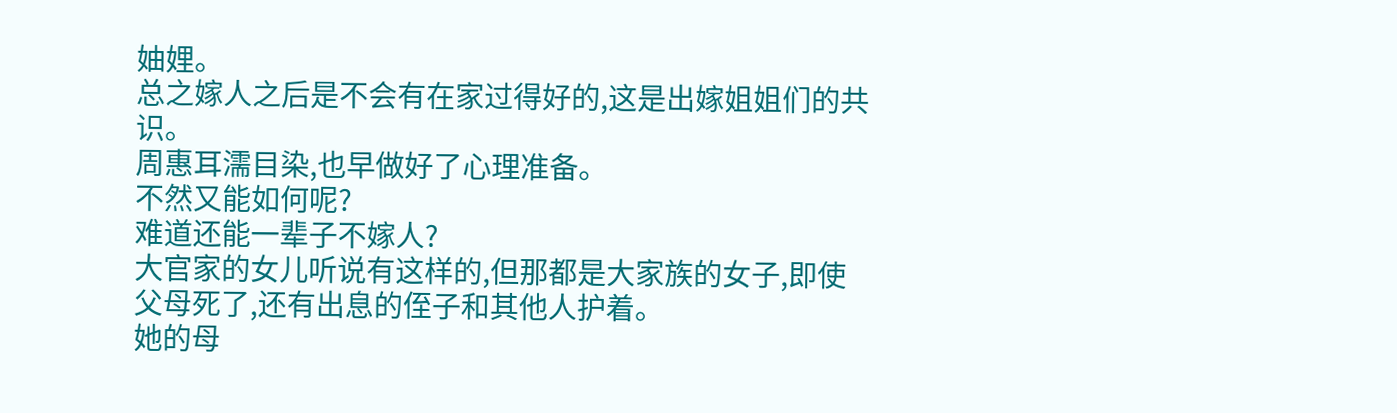妯娌。
总之嫁人之后是不会有在家过得好的,这是出嫁姐姐们的共识。
周惠耳濡目染,也早做好了心理准备。
不然又能如何呢?
难道还能一辈子不嫁人?
大官家的女儿听说有这样的,但那都是大家族的女子,即使父母死了,还有出息的侄子和其他人护着。
她的母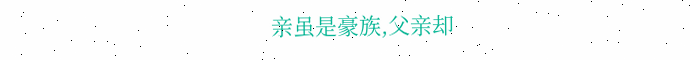亲虽是豪族,父亲却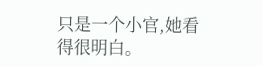只是一个小官,她看得很明白。